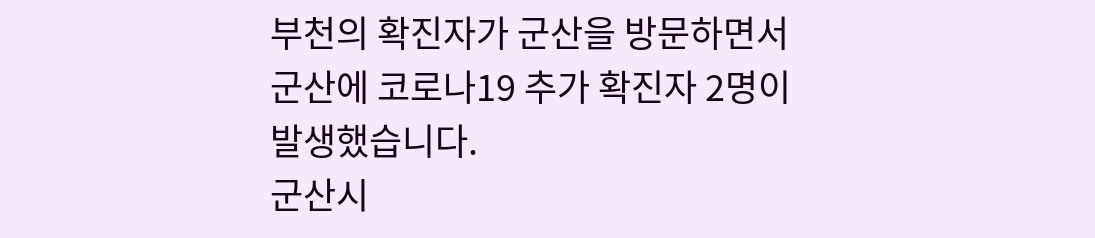부천의 확진자가 군산을 방문하면서
군산에 코로나19 추가 확진자 2명이
발생했습니다.
군산시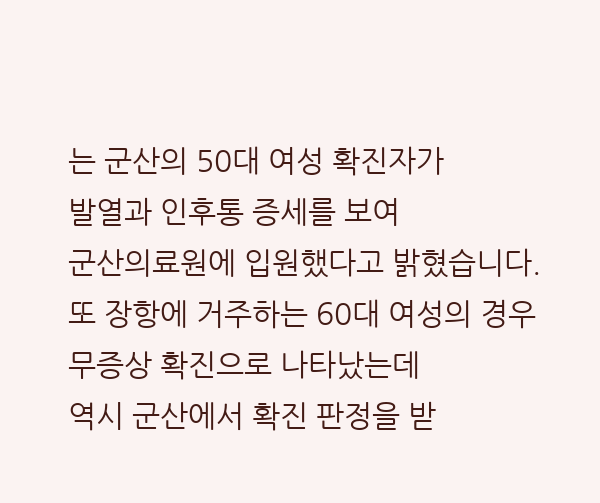는 군산의 50대 여성 확진자가
발열과 인후통 증세를 보여
군산의료원에 입원했다고 밝혔습니다.
또 장항에 거주하는 60대 여성의 경우
무증상 확진으로 나타났는데
역시 군산에서 확진 판정을 받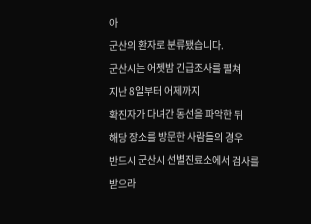아
군산의 환자로 분류됐습니다.
군산시는 어젯밤 긴급조사를 펼쳐
지난 8일부터 어제까지
확진자가 다녀간 동선을 파악한 뒤
해당 장소를 방문한 사람들의 경우
반드시 군산시 선별진료소에서 검사를
받으라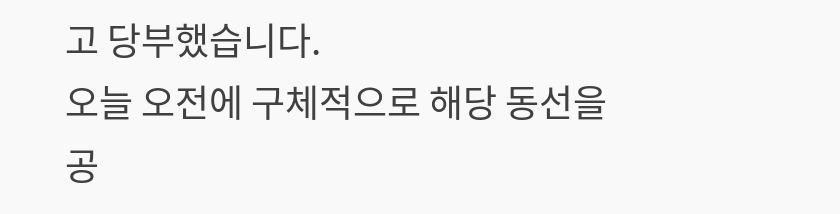고 당부했습니다.
오늘 오전에 구체적으로 해당 동선을
공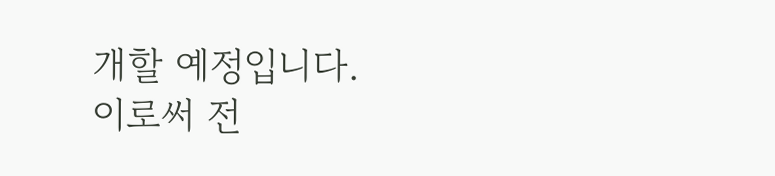개할 예정입니다.
이로써 전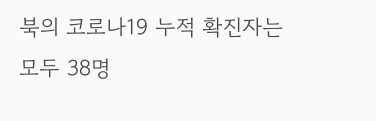북의 코로나19 누적 확진자는
모두 38명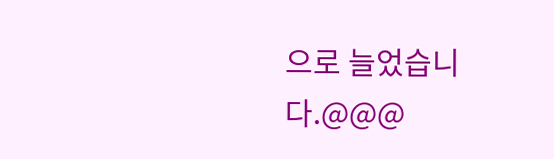으로 늘었습니다.@@@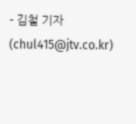- 김철 기자 (chul415@jtv.co.kr)